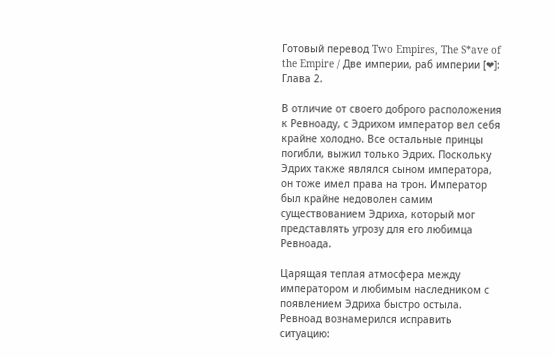Готовый перевод Two Empires, The S*ave of the Empire / Две империи, раб империи [❤]: Глава 2.

В отличие от своего доброго расположения к Ревноаду, с Эдрихом император вел себя крайне холодно. Все остальные принцы погибли, выжил только Эдрих. Поскольку Эдрих также являлся сыном императора, он тоже имел права на трон. Император был крайне недоволен самим существованием Эдриха, который мог представлять угрозу для его любимца Ревноада.

Царящая теплая атмосфера между императором и любимым наследником с появлением Эдриха быстро остыла. Ревноад вознамерился исправить ситуацию: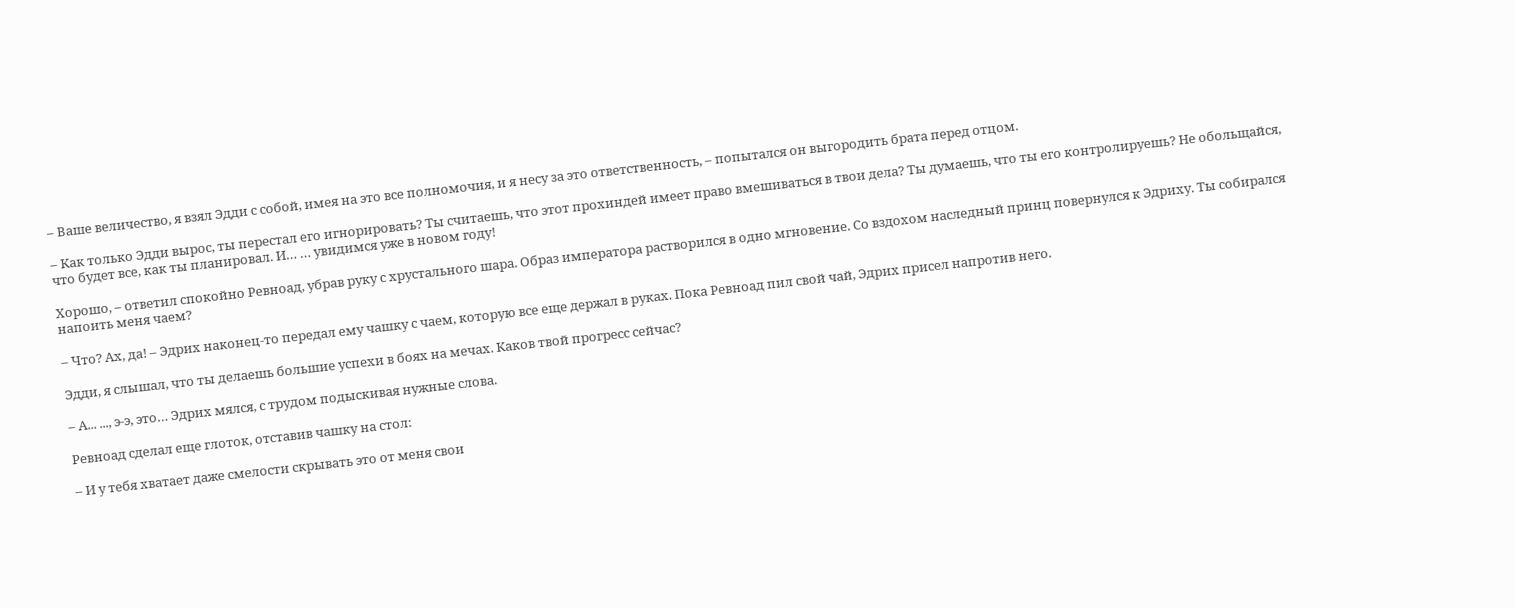– Ваше величество, я взял Эдди с собой, имея на это все полномочия, и я несу за это ответственность, – попытался он выгородить брата перед отцом.

– Как только Эдди вырос, ты перестал его игнорировать? Ты считаешь, что этот прохиндей имеет право вмешиваться в твои дела? Ты думаешь, что ты его контролируешь? Не обольщайся, что будет все, как ты планировал. И… … увидимся уже в новом году!

Хорошо, – ответил спокойно Ревноад, убрав руку с хрустального шара. Образ императора растворился в одно мгновение. Со вздохом наследный принц повернулся к Эдриху. Ты собирался напоить меня чаем?

– Что? Ах, да! – Эдрих наконец-то передал ему чашку с чаем, которую все еще держал в руках. Пока Ревноад пил свой чай, Эдрих присел напротив него.

Эдди, я слышал, что ты делаешь большие успехи в боях на мечах. Каков твой прогресс сейчас?

– А... ..., э-э, это… Эдрих мялся, с трудом подыскивая нужные слова.

Ревноад сделал еще глоток, отставив чашку на стол:

– И у тебя хватает даже смелости скрывать это от меня свои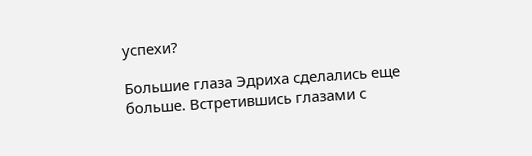успехи?

Большие глаза Эдриха сделались еще больше. Встретившись глазами с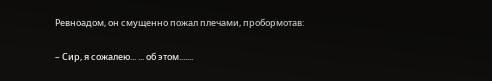Ревноадом, он смущенно пожал плечами, пробормотав:

– Сир, я сожалею... ... об этом.......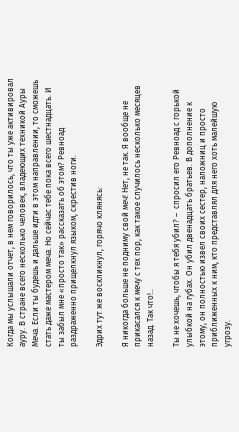Когда мы услышали отчет, в нем говорилось, что ты уже активировал ауру. В стране всего несколько человек, владеющих техникой Ауры Меча. Если ты будешь и дальше идти в этом направлении, то сможешь стать даже мастером меча. Но сейчас тебе пока всего шестнадцать. И ты забыл мне «просто так» рассказать об этом? Ревноад раздраженно прищелкнул языком, скрестив ноги.

Эдрих тут же воскликнул, горячо клянясь:

Я никогда больше не подниму свой меч! Нет, не так. Я вообще не прикасался к мечу с тех пор, как такое случилось несколько месяцев назад. Так что!..

Ты не хочешь, чтобы я тебя убил? –  спросил его Ревноад с горькой улыбкой на губах. Он убил двенадцать братьев. В дополнение к этому, он полностью извел своих сестер, наложниц и просто приближенных к ним, кто представлял для него хоть малейшую угрозу.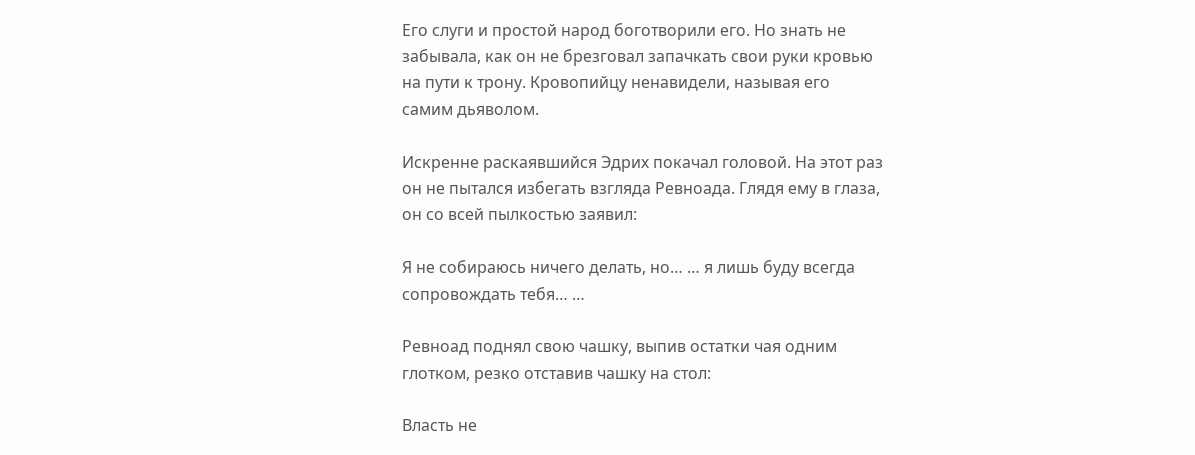Его слуги и простой народ боготворили его. Но знать не забывала, как он не брезговал запачкать свои руки кровью на пути к трону. Кровопийцу ненавидели, называя его самим дьяволом.

Искренне раскаявшийся Эдрих покачал головой. На этот раз он не пытался избегать взгляда Ревноада. Глядя ему в глаза, он со всей пылкостью заявил:

Я не собираюсь ничего делать, но… … я лишь буду всегда сопровождать тебя… …

Ревноад поднял свою чашку, выпив остатки чая одним глотком, резко отставив чашку на стол:

Власть не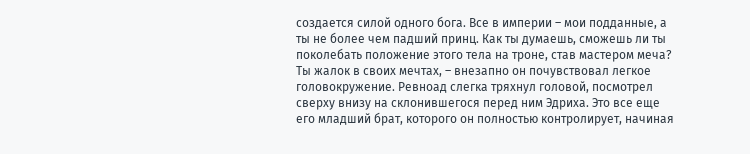создается силой одного бога. Все в империи – мои подданные, а ты не более чем падший принц. Как ты думаешь, сможешь ли ты поколебать положение этого тела на троне, став мастером меча? Ты жалок в своих мечтах, – внезапно он почувствовал легкое головокружение. Ревноад слегка тряхнул головой, посмотрел сверху внизу на склонившегося перед ним Эдриха. Это все еще его младший брат, которого он полностью контролирует, начиная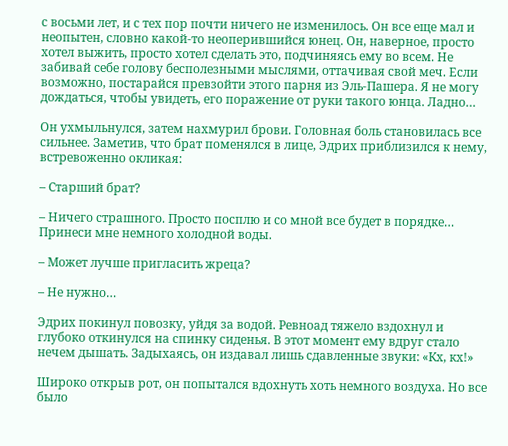с восьми лет, и с тех пор почти ничего не изменилось. Он все еще мал и неопытен, словно какой-то неоперившийся юнец. Он, наверное, просто хотел выжить, просто хотел сделать это, подчиняясь ему во всем. Не забивай себе голову бесполезными мыслями, оттачивая свой меч. Если возможно, постарайся превзойти этого парня из Эль-Пашера. Я не могу дождаться, чтобы увидеть, его поражение от руки такого юнца. Ладно…

Он ухмыльнулся, затем нахмурил брови. Головная боль становилась все сильнее. Заметив, что брат поменялся в лице, Эдрих приблизился к нему, встревоженно окликая:

– Старший брат?

– Ничего страшного. Просто посплю и со мной все будет в порядке… Принеси мне немного холодной воды.

– Может лучше пригласить жреца?

– Не нужно…

Эдрих покинул повозку, уйдя за водой. Ревноад тяжело вздохнул и глубоко откинулся на спинку сиденья. В этот момент ему вдруг стало нечем дышать. Задыхаясь, он издавал лишь сдавленные звуки: «Кх, кх!»

Широко открыв рот, он попытался вдохнуть хоть немного воздуха. Но все было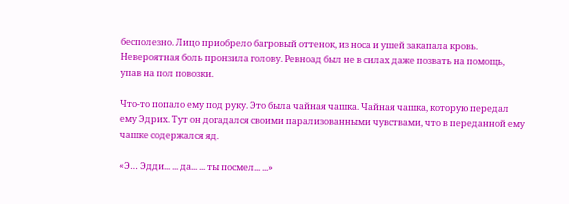бесполезно. Лицо приобрело багровый оттенок, из носа и ушей закапала кровь. Невероятная боль пронзила голову. Ревноад был не в силах даже позвать на помощь, упав на пол повозки.

Что-то попало ему под руку. Это была чайная чашка. Чайная чашка, которую передал ему Эдрих. Тут он догадался своими парализованными чувствами, что в переданной ему чашке содержался яд.

«Э… Эдди... ... да... ... ты посмел... ...»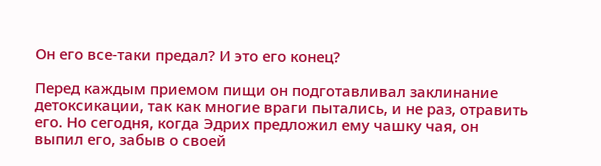Он его все-таки предал? И это его конец?

Перед каждым приемом пищи он подготавливал заклинание детоксикации, так как многие враги пытались, и не раз, отравить его. Но сегодня, когда Эдрих предложил ему чашку чая, он выпил его, забыв о своей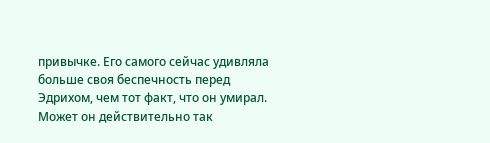привычке. Его самого сейчас удивляла больше своя беспечность перед Эдрихом, чем тот факт, что он умирал. Может он действительно так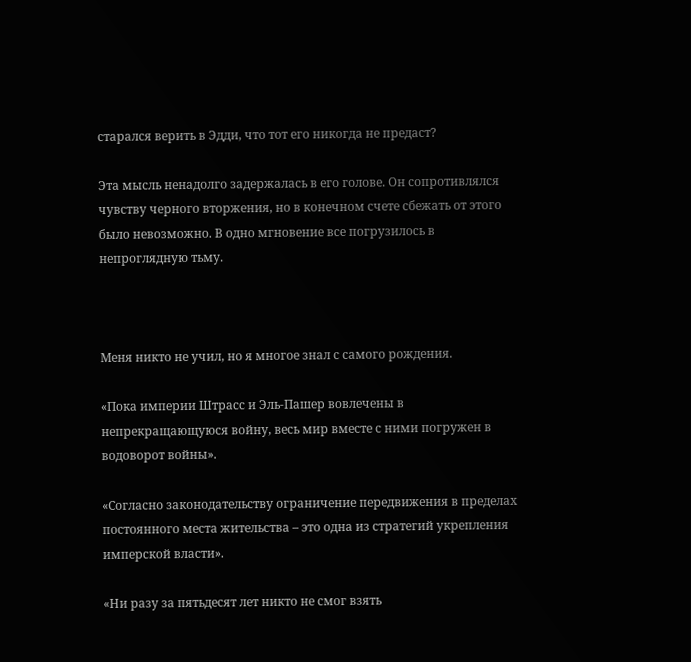старался верить в Эдди, что тот его никогда не предаст?

Эта мысль ненадолго задержалась в его голове. Он сопротивлялся чувству черного вторжения, но в конечном счете сбежать от этого было невозможно. В одно мгновение все погрузилось в непроглядную тьму.



Меня никто не учил, но я многое знал с самого рождения.

«Пока империи Штрасс и Эль-Пашер вовлечены в непрекращающуюся войну, весь мир вместе с ними погружен в водоворот войны».

«Согласно законодательству ограничение передвижения в пределах постоянного места жительства – это одна из стратегий укрепления имперской власти».

«Ни разу за пятьдесят лет никто не смог взять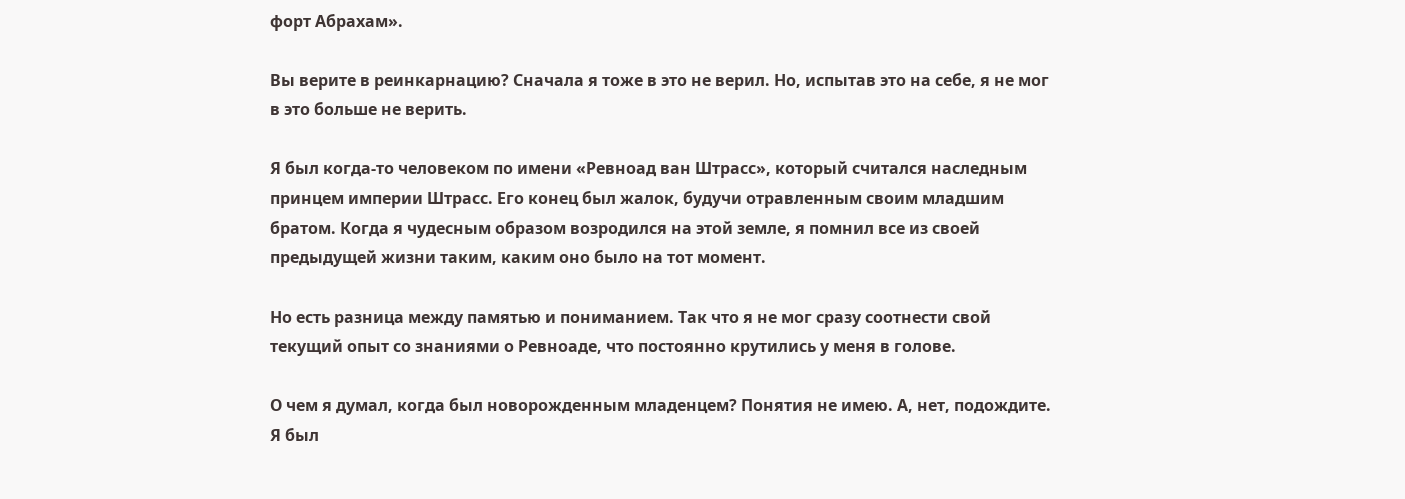форт Абрахам».

Вы верите в реинкарнацию? Сначала я тоже в это не верил. Но, испытав это на себе, я не мог в это больше не верить.

Я был когда-то человеком по имени «Ревноад ван Штрасс», который считался наследным принцем империи Штрасс. Его конец был жалок, будучи отравленным своим младшим братом. Когда я чудесным образом возродился на этой земле, я помнил все из своей предыдущей жизни таким, каким оно было на тот момент.

Но есть разница между памятью и пониманием. Так что я не мог сразу соотнести свой текущий опыт со знаниями о Ревноаде, что постоянно крутились у меня в голове.

О чем я думал, когда был новорожденным младенцем? Понятия не имею. А, нет, подождите. Я был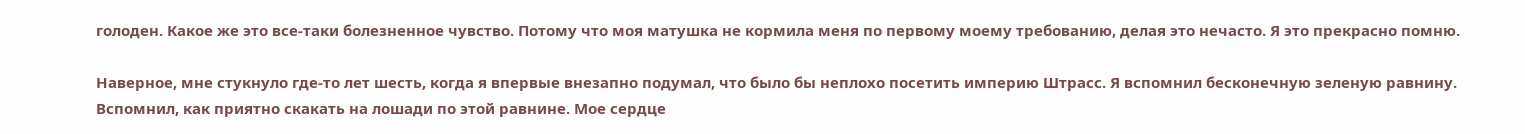голоден. Какое же это все-таки болезненное чувство. Потому что моя матушка не кормила меня по первому моему требованию, делая это нечасто. Я это прекрасно помню.

Наверное, мне стукнуло где-то лет шесть, когда я впервые внезапно подумал, что было бы неплохо посетить империю Штрасс. Я вспомнил бесконечную зеленую равнину. Вспомнил, как приятно скакать на лошади по этой равнине. Мое сердце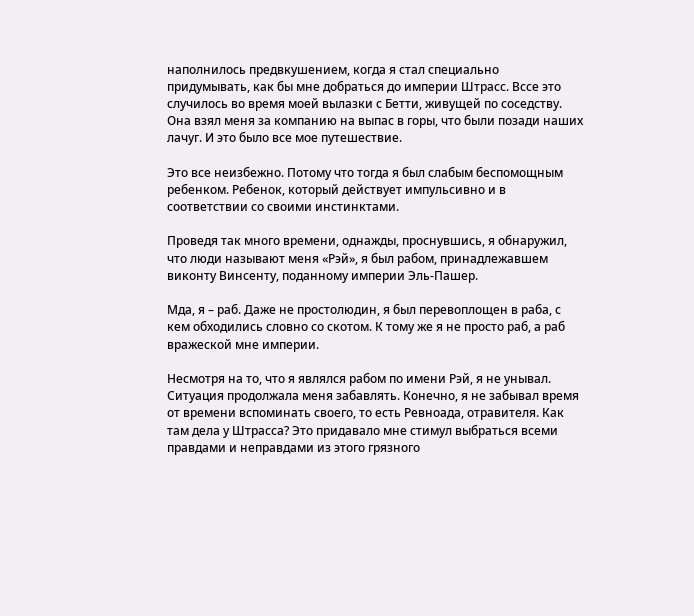наполнилось предвкушением, когда я стал специально придумывать, как бы мне добраться до империи Штрасс. Вссе это случилось во время моей вылазки с Бетти, живущей по соседству. Она взял меня за компанию на выпас в горы, что были позади наших лачуг. И это было все мое путешествие.

Это все неизбежно. Потому что тогда я был слабым беспомощным ребенком. Ребенок, который действует импульсивно и в соответствии со своими инстинктами.

Проведя так много времени, однажды, проснувшись, я обнаружил, что люди называют меня «Рэй», я был рабом, принадлежавшем виконту Винсенту, поданному империи Эль-Пашер.

Мда, я – раб. Даже не простолюдин, я был перевоплощен в раба, с кем обходились словно со скотом. К тому же я не просто раб, а раб вражеской мне империи.

Несмотря на то, что я являлся рабом по имени Рэй, я не унывал. Ситуация продолжала меня забавлять. Конечно, я не забывал время от времени вспоминать своего, то есть Ревноада, отравителя. Как там дела у Штрасса? Это придавало мне стимул выбраться всеми правдами и неправдами из этого грязного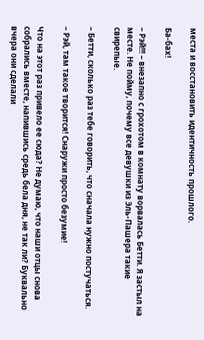места и восстановить идентичность прошлого.

Ба-бах!

– Рэй!!! – внезапно с грохотом в комнату ворвалась Бетти. Я застыл на месте. Не пойму, почему все девушки из Эль-Пашера такие свирепые.

– Бетти, сколько раз тебе говорить, что сначала нужно постучаться.

– Рэй, там такое творится! Снаружи просто безумие!

Что на этот раз привело ее сюда? Не думаю, что наши отцы снова собрались вместе, напившись средь бела дня, не так ли? Буквально вчера они сделали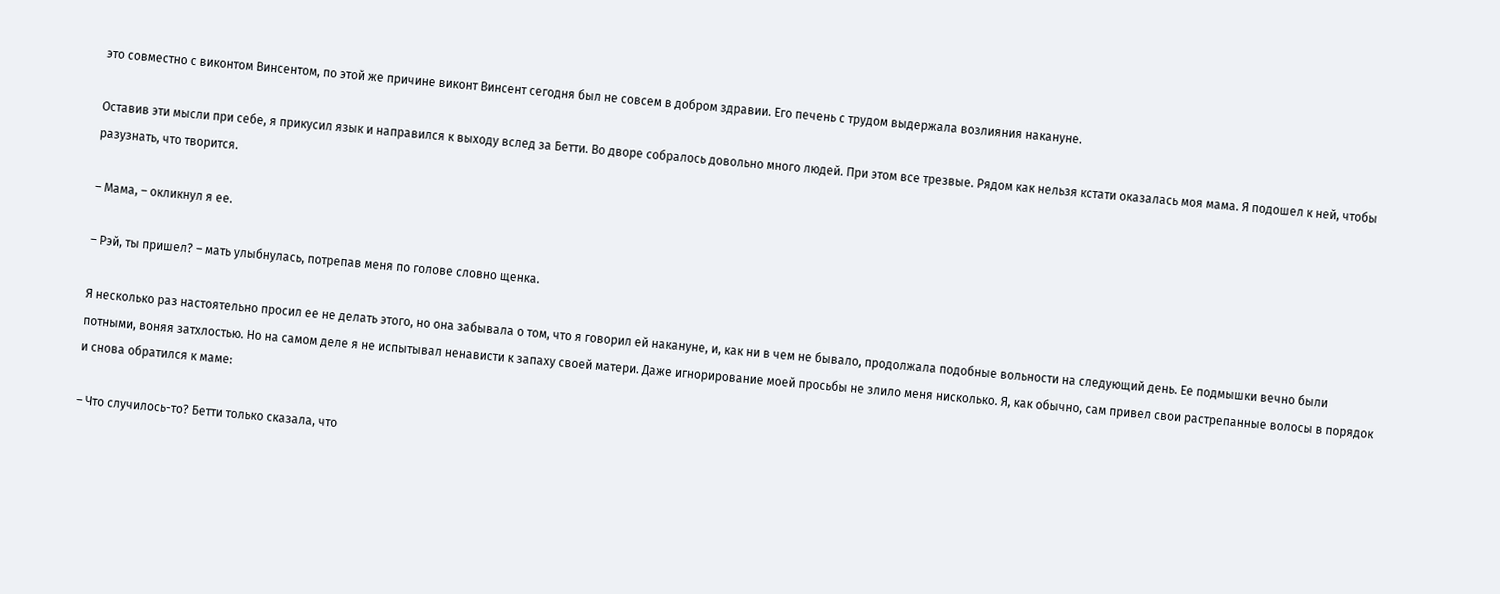это совместно с виконтом Винсентом, по этой же причине виконт Винсент сегодня был не совсем в добром здравии. Его печень с трудом выдержала возлияния накануне.

Оставив эти мысли при себе, я прикусил язык и направился к выходу вслед за Бетти. Во дворе собралось довольно много людей. При этом все трезвые. Рядом как нельзя кстати оказалась моя мама. Я подошел к ней, чтобы разузнать, что творится.

– Мама, – окликнул я ее.

– Рэй, ты пришел? – мать улыбнулась, потрепав меня по голове словно щенка.

Я несколько раз настоятельно просил ее не делать этого, но она забывала о том, что я говорил ей накануне, и, как ни в чем не бывало, продолжала подобные вольности на следующий день. Ее подмышки вечно были потными, воняя затхлостью. Но на самом деле я не испытывал ненависти к запаху своей матери. Даже игнорирование моей просьбы не злило меня нисколько. Я, как обычно, сам привел свои растрепанные волосы в порядок и снова обратился к маме:

– Что случилось-то? Бетти только сказала, что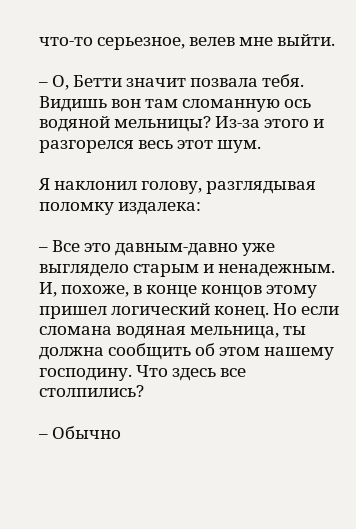что-то серьезное, велев мне выйти.

– О, Бетти значит позвала тебя. Видишь вон там сломанную ось водяной мельницы? Из-за этого и разгорелся весь этот шум.

Я наклонил голову, разглядывая поломку издалека:

– Все это давным-давно уже выглядело старым и ненадежным. И, похоже, в конце концов этому пришел логический конец. Но если сломана водяная мельница, ты должна сообщить об этом нашему господину. Что здесь все столпились?

– Обычно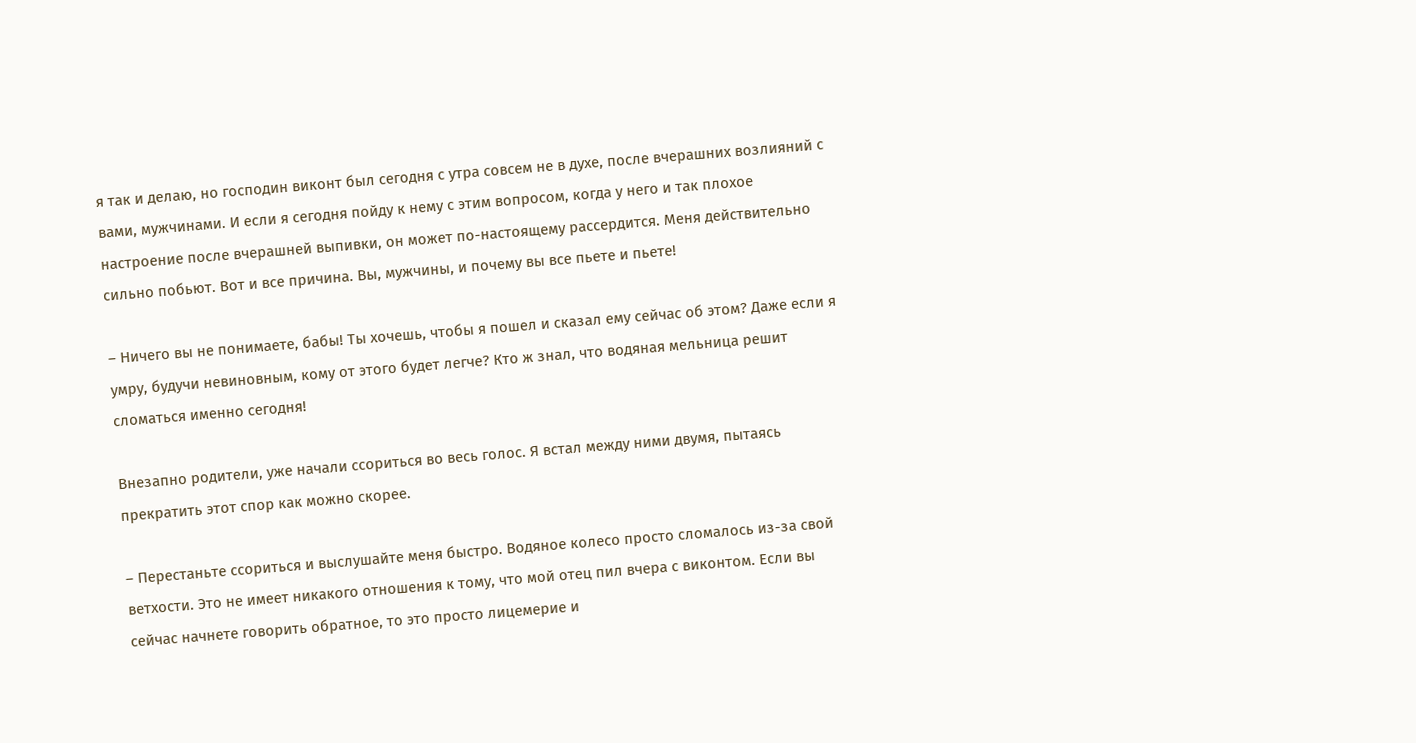я так и делаю, но господин виконт был сегодня с утра совсем не в духе, после вчерашних возлияний с вами, мужчинами. И если я сегодня пойду к нему с этим вопросом, когда у него и так плохое настроение после вчерашней выпивки, он может по-настоящему рассердится. Меня действительно сильно побьют. Вот и все причина. Вы, мужчины, и почему вы все пьете и пьете!

– Ничего вы не понимаете, бабы! Ты хочешь, чтобы я пошел и сказал ему сейчас об этом? Даже если я умру, будучи невиновным, кому от этого будет легче? Кто ж знал, что водяная мельница решит сломаться именно сегодня!

Внезапно родители, уже начали ссориться во весь голос. Я встал между ними двумя, пытаясь прекратить этот спор как можно скорее.

– Перестаньте ссориться и выслушайте меня быстро. Водяное колесо просто сломалось из-за свой ветхости. Это не имеет никакого отношения к тому, что мой отец пил вчера с виконтом. Если вы сейчас начнете говорить обратное, то это просто лицемерие и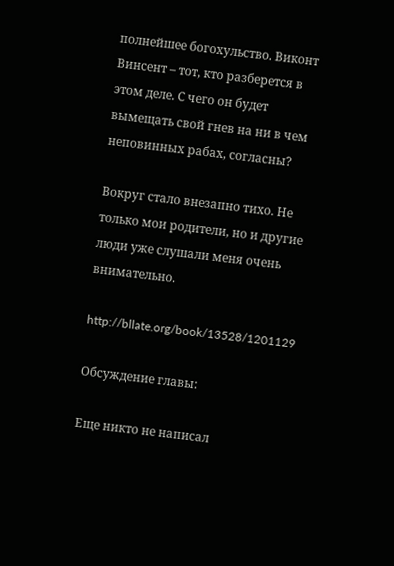полнейшее богохульство. Виконт Винсент – тот, кто разберется в этом деле. С чего он будет вымещать свой гнев на ни в чем неповинных рабах, согласны?

Вокруг стало внезапно тихо. Не только мои родители, но и другие люди уже слушали меня очень внимательно.

http://bllate.org/book/13528/1201129

Обсуждение главы:

Еще никто не написал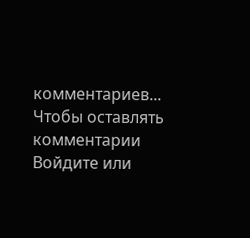комментариев...
Чтобы оставлять комментарии Войдите или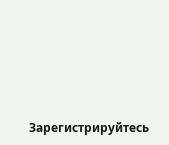Зарегистрируйтесь